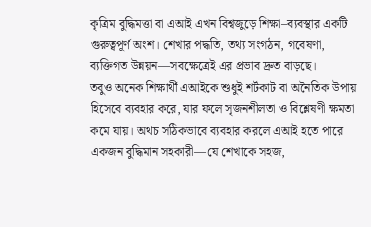কৃত্রিম বুদ্ধিমত্তা বা এআই এখন বিশ্বজুড়ে শিক্ষা–ব্যবস্থার একটি গুরুত্বপূর্ণ অংশ। শেখার পদ্ধতি, তথ্য সংগঠন, গবেষণা, ব্যক্তিগত উন্নয়ন—সবক্ষেত্রেই এর প্রভাব দ্রুত বাড়ছে।
তবুও অনেক শিক্ষার্থী এআইকে শুধুই শর্টকাট বা অনৈতিক উপায় হিসেবে ব্যবহার করে, যার ফলে সৃজনশীলতা ও বিশ্লেষণী ক্ষমতা কমে যায়। অথচ সঠিকভাবে ব্যবহার করলে এআই হতে পারে একজন বুদ্ধিমান সহকারী—যে শেখাকে সহজ,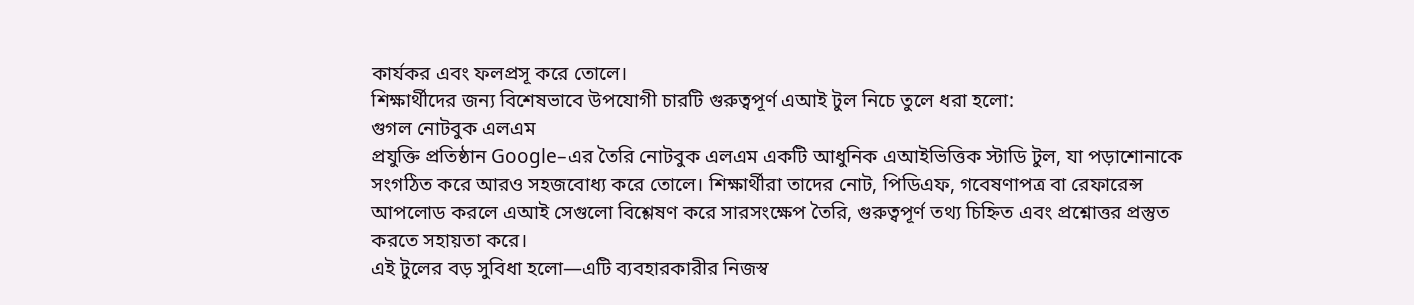কার্যকর এবং ফলপ্রসূ করে তোলে।
শিক্ষার্থীদের জন্য বিশেষভাবে উপযোগী চারটি গুরুত্বপূর্ণ এআই টুল নিচে তুলে ধরা হলো:
গুগল নোটবুক এলএম
প্রযুক্তি প্রতিষ্ঠান Google–এর তৈরি নোটবুক এলএম একটি আধুনিক এআইভিত্তিক স্টাডি টুল, যা পড়াশোনাকে সংগঠিত করে আরও সহজবোধ্য করে তোলে। শিক্ষার্থীরা তাদের নোট, পিডিএফ, গবেষণাপত্র বা রেফারেন্স আপলোড করলে এআই সেগুলো বিশ্লেষণ করে সারসংক্ষেপ তৈরি, গুরুত্বপূর্ণ তথ্য চিহ্নিত এবং প্রশ্নোত্তর প্রস্তুত করতে সহায়তা করে।
এই টুলের বড় সুবিধা হলো—এটি ব্যবহারকারীর নিজস্ব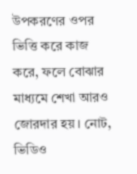উপকরণের ওপর ভিত্তি করে কাজ করে, ফলে বোঝার মাধ্যমে শেখা আরও জোরদার হয়। নোট, ভিডিও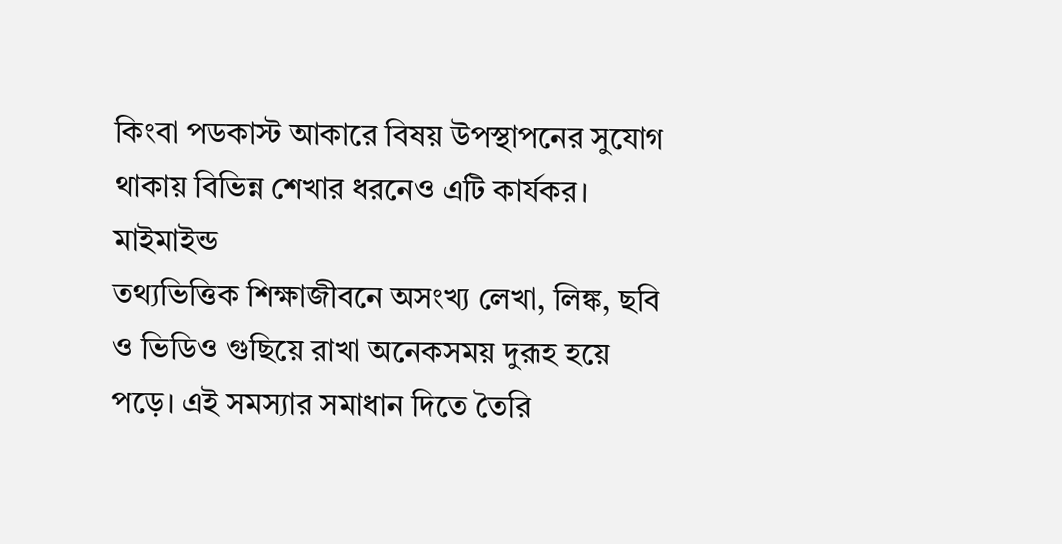কিংবা পডকাস্ট আকারে বিষয় উপস্থাপনের সুযোগ থাকায় বিভিন্ন শেখার ধরনেও এটি কার্যকর।
মাইমাইন্ড
তথ্যভিত্তিক শিক্ষাজীবনে অসংখ্য লেখা, লিঙ্ক, ছবি ও ভিডিও গুছিয়ে রাখা অনেকসময় দুরূহ হয়ে পড়ে। এই সমস্যার সমাধান দিতে তৈরি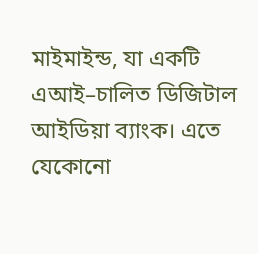মাইমাইন্ড, যা একটি এআই–চালিত ডিজিটাল আইডিয়া ব্যাংক। এতে যেকোনো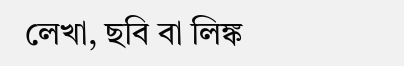লেখা, ছবি বা লিঙ্ক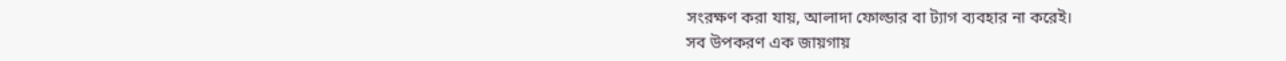সংরক্ষণ করা যায়, আলাদা ফোল্ডার বা ট্যাগ ব্যবহার না করেই।
সব উপকরণ এক জায়গায়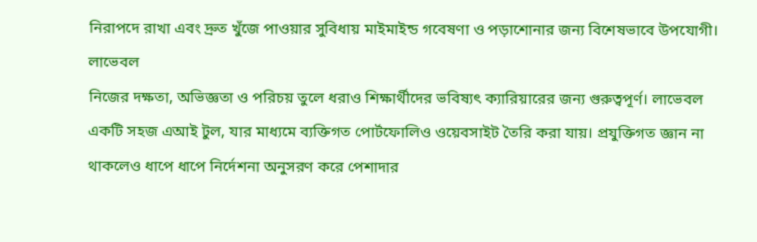নিরাপদে রাখা এবং দ্রুত খুঁজে পাওয়ার সুবিধায় মাইমাইন্ড গবেষণা ও পড়াশোনার জন্য বিশেষভাবে উপযোগী।
লাভেবল
নিজের দক্ষতা, অভিজ্ঞতা ও পরিচয় তুলে ধরাও শিক্ষার্থীদের ভবিষ্যৎ ক্যারিয়ারের জন্য গুরুত্বপূর্ণ। লাভেবল একটি সহজ এআই টুল, যার মাধ্যমে ব্যক্তিগত পোর্টফোলিও ওয়েবসাইট তৈরি করা যায়। প্রযুক্তিগত জ্ঞান না থাকলেও ধাপে ধাপে নির্দেশনা অনুসরণ করে পেশাদার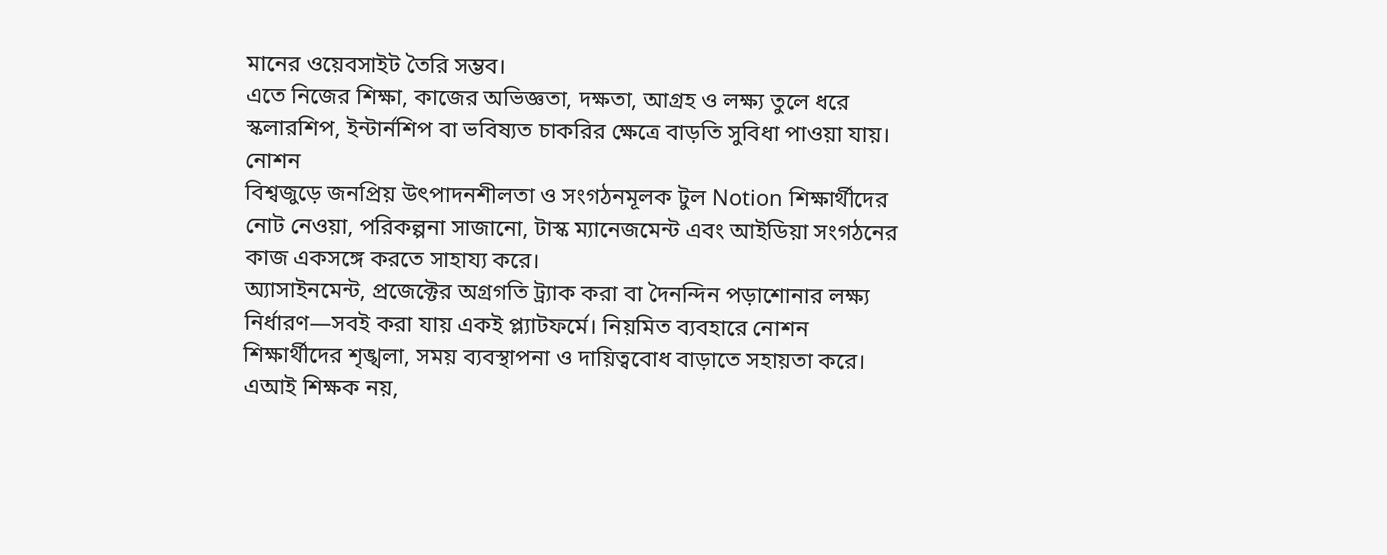মানের ওয়েবসাইট তৈরি সম্ভব।
এতে নিজের শিক্ষা, কাজের অভিজ্ঞতা, দক্ষতা, আগ্রহ ও লক্ষ্য তুলে ধরে স্কলারশিপ, ইন্টার্নশিপ বা ভবিষ্যত চাকরির ক্ষেত্রে বাড়তি সুবিধা পাওয়া যায়।
নোশন
বিশ্বজুড়ে জনপ্রিয় উৎপাদনশীলতা ও সংগঠনমূলক টুল Notion শিক্ষার্থীদের নোট নেওয়া, পরিকল্পনা সাজানো, টাস্ক ম্যানেজমেন্ট এবং আইডিয়া সংগঠনের কাজ একসঙ্গে করতে সাহায্য করে।
অ্যাসাইনমেন্ট, প্রজেক্টের অগ্রগতি ট্র্যাক করা বা দৈনন্দিন পড়াশোনার লক্ষ্য নির্ধারণ—সবই করা যায় একই প্ল্যাটফর্মে। নিয়মিত ব্যবহারে নোশন শিক্ষার্থীদের শৃঙ্খলা, সময় ব্যবস্থাপনা ও দায়িত্ববোধ বাড়াতে সহায়তা করে।
এআই শিক্ষক নয়,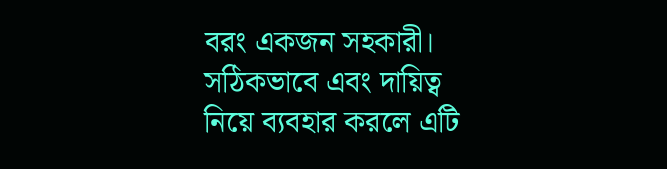বরং একজন সহকারী। সঠিকভাবে এবং দায়িত্ব নিয়ে ব্যবহার করলে এটি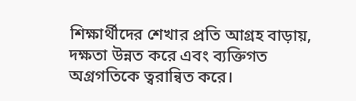শিক্ষার্থীদের শেখার প্রতি আগ্রহ বাড়ায়, দক্ষতা উন্নত করে এবং ব্যক্তিগত অগ্রগতিকে ত্বরান্বিত করে।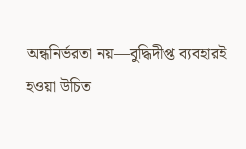অন্ধনির্ভরতা নয়—বুদ্ধিদীপ্ত ব্যবহারই হওয়া উচিত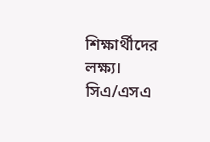শিক্ষার্থীদের লক্ষ্য।
সিএ/এসএ